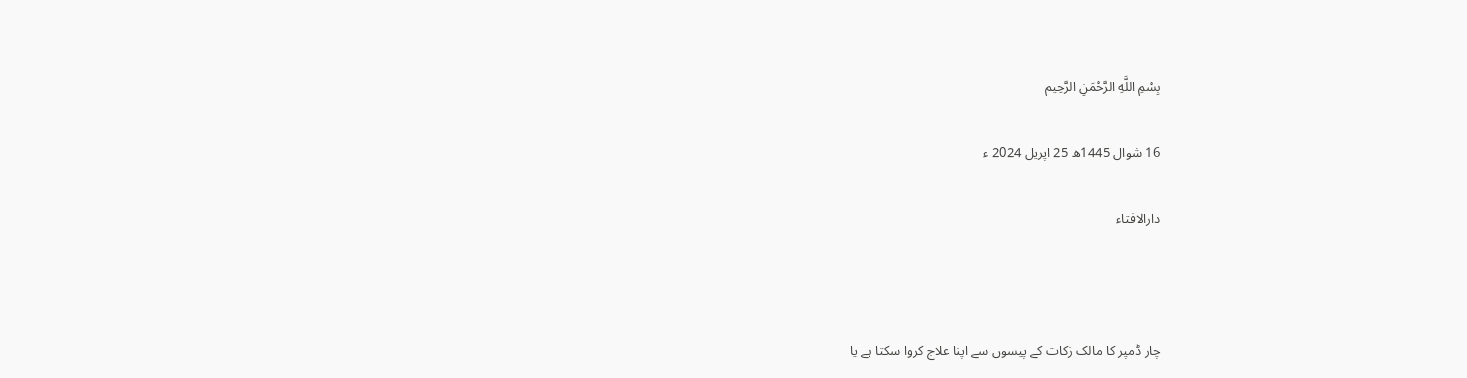بِسْمِ اللَّهِ الرَّحْمَنِ الرَّحِيم

16 شوال 1445ھ 25 اپریل 2024 ء

دارالافتاء



چار ڈمپر کا مالک زکات کے پیسوں سے اپنا علاج کروا سکتا ہے یا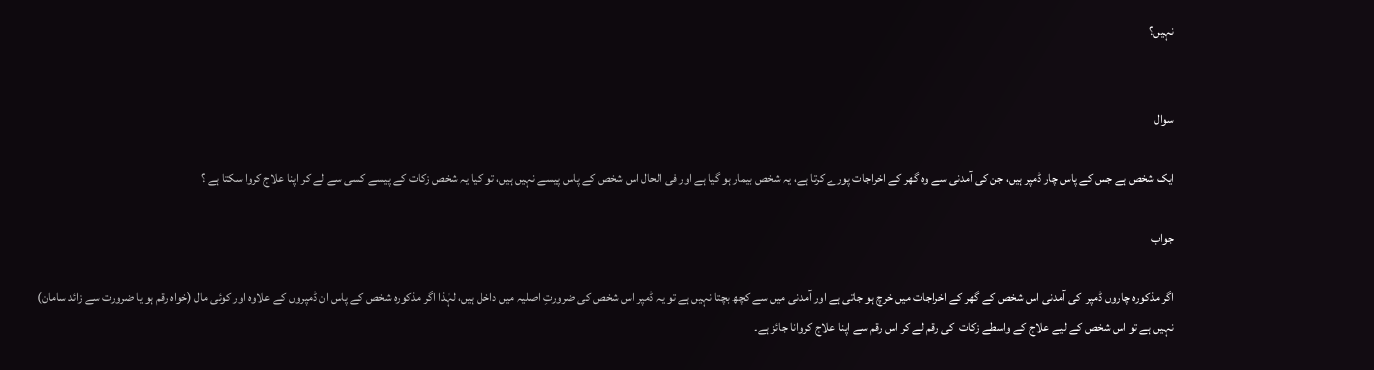نہیں؟


سوال

ایک شخص ہے جس کے پاس چار ڈمپر ہیں، جن کی آمدنی سے وہ گھر کے اخراجات پورے کرتا ہے، یہ شخص بیمار ہو گیا ہے اور فی الحال اس شخص کے پاس پیسے نہیں ہیں، تو کیا یہ شخص زکات کے پیسے کسی سے لے کر اپنا علاج کروا سکتا ہے ؟

جواب

اگر مذکورہ چاروں ڈمپر  کی آمدنی اس شخص کے گھر کے اخراجات میں خرچ ہو جاتی ہے اور آمدنی میں سے کچھ بچتا نہیں ہے تو یہ ڈمپر اس شخص کی ضرورتِ اصلیہ میں داخل ہیں، لہٰذا اگر مذکورہ شخص کے پاس ان ڈمپروں کے علاوہ اور کوئی مال (خواہ رقم ہو یا ضرورت سے زائد سامان) نہیں ہے تو اس شخص کے لیے علاج کے واسطے زکات  کی رقم لے کر اس رقم سے اپنا علاج کروانا جائز ہے۔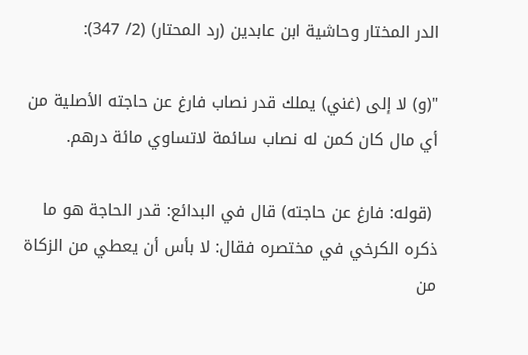الدر المختار وحاشية ابن عابدين (رد المحتار) (2/ 347):

"(و) لا إلى (غني) يملك قدر نصاب فارغ عن حاجته الأصلية من أي مال كان كمن له نصاب سائمة لاتساوي مائة درهم.

 (قوله: فارغ عن حاجته) قال في البدائع: قدر الحاجة هو ما ذكره الكرخي في مختصره فقال: لا بأس أن يعطي من الزكاة من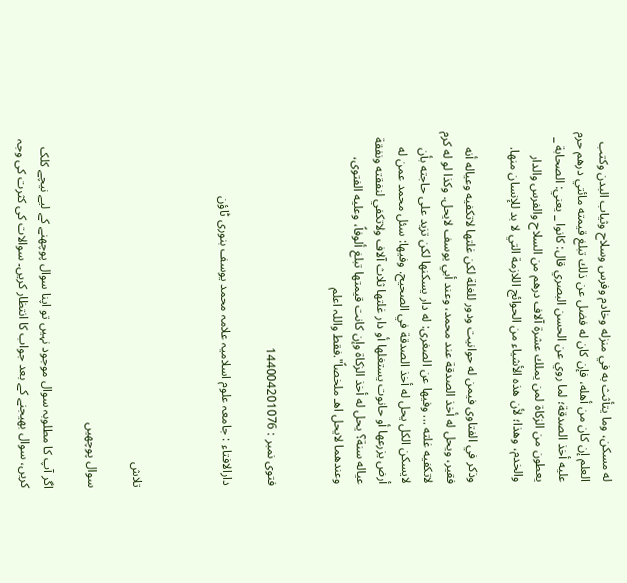له مسكن، وما يتأثث به في منزله وخادم وفرس وسلاح وثياب البدن وكتب العلم إن كان من أهله، فإن كان له فضل عن ذلك تبلغ قيمته مائتي درهم حرم عليه أخذ الصدقة؛ لما روي عن الحسن البصري قال: كانوا _ يعني: الصحابة _ يعطون من الزكاة لمن يملك عشرة آلاف درهم من السلاح والفرس والدار والخدم، وهذا؛ لأن هذه الأشياء من الحوائج اللازمة التي لا بد للإنسان منها.

وذكر في الفتاوى فيمن له حوانيت ودور للغلة لكن غلتها لاتكفيه وعياله أنه فقير، ويحل له أخذ الصدقة عند محمد، وعند أبي يوسف لايحل. وكذا لو له كرم لاتكفيه غلته ... وفيها عن الصغرى: له دار يسكنها لكن تزيد على حاجته بأن لايسكن الكل يحل له أخذ الصدقة في الصحيح. وفيها: سئل محمد عمن له أرض يزرعها أو حانوت يستغلها أو دار غلتها ثلاث آلاف ولاتكفي لنفقته ونفقة عياله سنة؟ يحل له أخذ الزكاة وإن كانت قيمتها تبلغ ألوفاً، وعليه الفتوى، وعندهما لايحل اهـ ملخصاً".فقط واللہ اعلم


فتوی نمبر : 144004201076

دارالافتاء : جامعہ علوم اسلامیہ علامہ محمد یوسف بنوری ٹاؤن



تلاش

سوال پوچھیں

اگر آپ کا مطلوبہ سوال موجود نہیں تو اپنا سوال پوچھنے کے لیے نیچے کلک کریں، سوال بھیجنے کے بعد جواب کا انتظار کریں۔ سوالات کی کثرت کی وجہ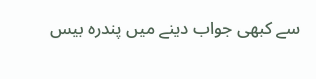سے کبھی جواب دینے میں پندرہ بیس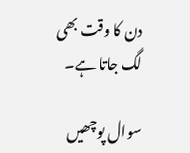دن کا وقت بھی لگ جاتا ہے۔

سوال پوچھیں